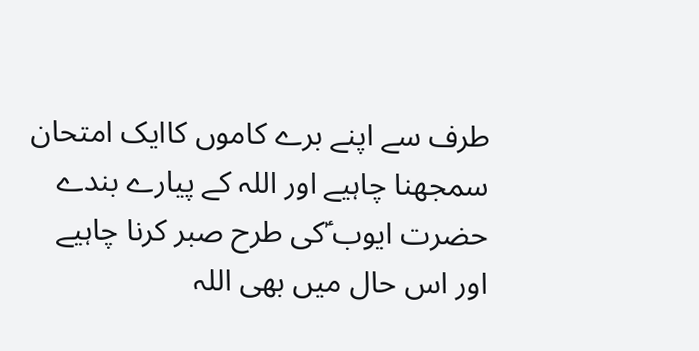طرف سے اپنے برے کاموں کاایک امتحان سمجھنا چاہیے اور اللہ کے پیارے بندے حضرت ایوب ؑکی طرح صبر کرنا چاہیے اور اس حال میں بھی اللہ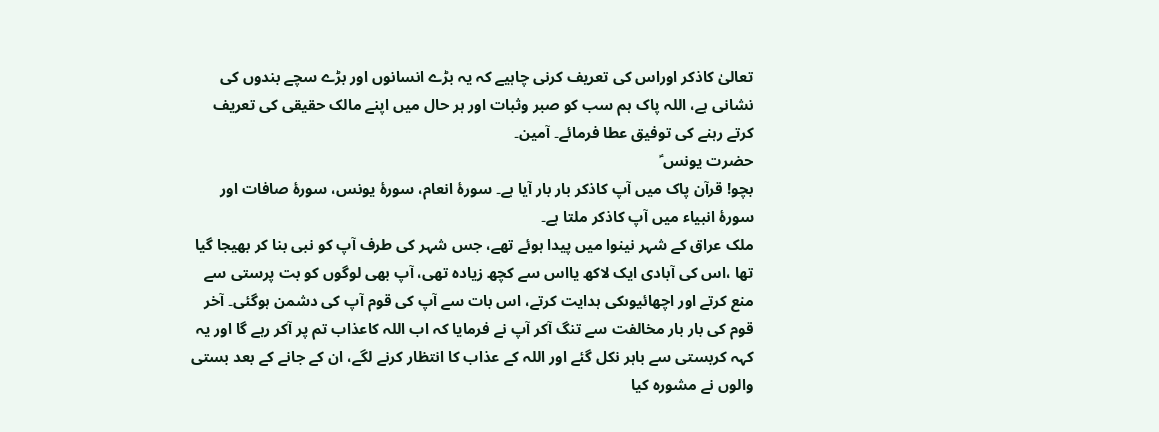تعالیٰ کاذکر اوراس کی تعریف کرنی چاہیے کہ یہ بڑے انسانوں اور بڑے سچے بندوں کی نشانی ہے، اللہ پاک ہم سب کو صبر وثبات اور ہر حال میں اپنے مالک حقیقی کی تعریف کرتے رہنے کی توفیق عطا فرمائے۔ آمین۔
حضرت یونس ؑ
بچو! قرآن پاک میں آپ کاذکر بار بار آیا ہے۔ سورۂ انعام، سورۂ یونس، سورۂ صافات اور سورۂ انبیاء میں آپ کاذکر ملتا ہے۔
ملک عراق کے شہر نینوا میں پیدا ہوئے تھے، جس شہر کی طرف آپ کو نبی بنا کر بھیجا گیا تھا ،اس کی آبادی ایک لاکھ یااس سے کچھ زیادہ تھی، آپ بھی لوگوں کو بت پرستی سے منع کرتے اور اچھائیوںکی ہدایت کرتے، اس بات سے آپ کی قوم آپ کی دشمن ہوگئی۔ آخر قوم کی بار بار مخالفت سے تنگ آکر آپ نے فرمایا کہ اب اللہ کاعذاب تم پر آکر رہے گا اور یہ کہہ کربستی سے باہر نکل گئے اور اللہ کے عذاب کا انتظار کرنے لگے، ان کے جانے کے بعد بستی والوں نے مشورہ کیا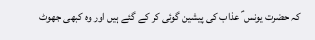کہ حضرت یونس ؑ عذاب کی پیشین گوئی کر کے گئے ہیں اور وہ کبھی جھوٹ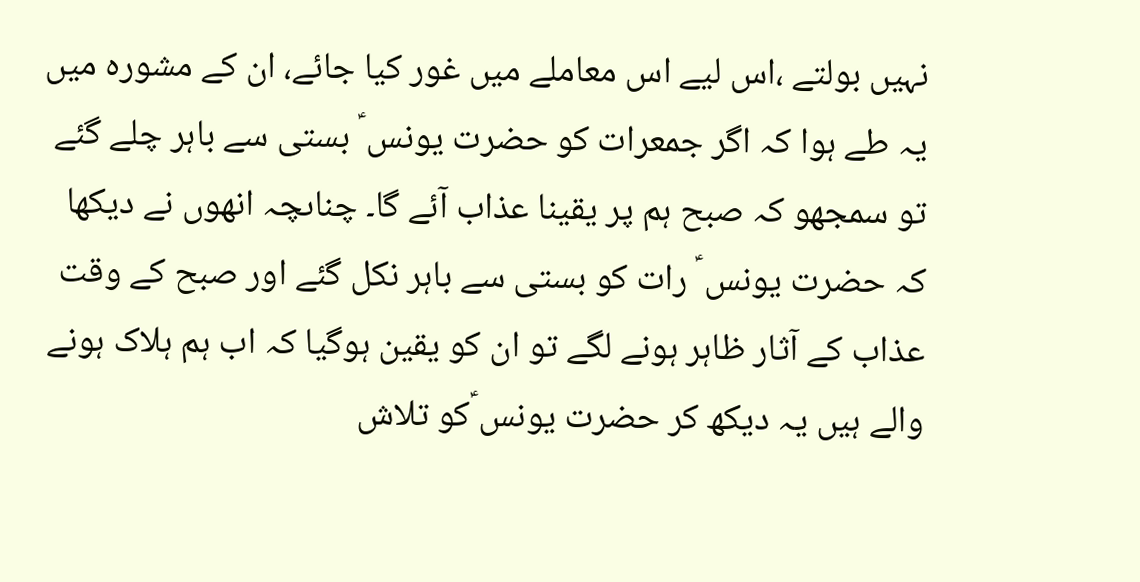نہیں بولتے ،اس لیے اس معاملے میں غور کیا جائے، ان کے مشورہ میں یہ طے ہوا کہ اگر جمعرات کو حضرت یونس ؑ بستی سے باہر چلے گئے تو سمجھو کہ صبح ہم پر یقینا عذاب آئے گا۔ چناںچہ انھوں نے دیکھا کہ حضرت یونس ؑ رات کو بستی سے باہر نکل گئے اور صبح کے وقت عذاب کے آثار ظاہر ہونے لگے تو ان کو یقین ہوگیا کہ اب ہم ہلاک ہونے والے ہیں یہ دیکھ کر حضرت یونس ؑکو تلاش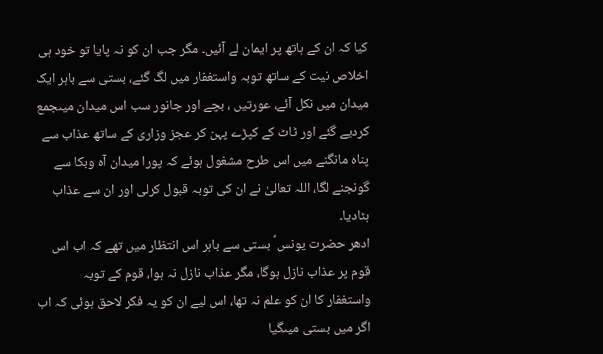کیا کہ ان کے ہاتھ پر ایمان لے آئیں۔ مگر جب ان کو نہ پایا تو خود ہی اخلاص نیت کے ساتھ توبہ واستغفار میں لگ گئے، بستی سے باہر ایک میدان میں نکل آئے، عورتیں ، بچے اور جانور سب اس میدان میںجمع کردیے گئے اور ٹاٹ کے کپڑے پہن کر عجز وزاری کے ساتھ عذاب سے پناہ مانگنے میں اس طرح مشغول ہوئے کہ پورا میدان آہ وبکا سے گونجنے لگا، اللہ تعالیٰ نے ان کی توبہ قبول کرلی اور ان سے عذاب ہٹادیا۔
ادھر حضرت یونس ؑ بستی سے باہر اس انتظار میں تھے کہ اب اس قوم پر عذاب نازل ہوگا، مگر عذاب نازل نہ ہوا، قوم کے توبہ واستغفار کا ان کو علم نہ تھا، اس لیے ان کو یہ فکر لاحق ہوئی کہ اب اگر میں بستی میںگیا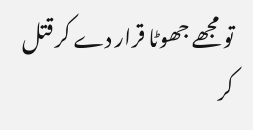تو مجھے جھوٹا قرار دے کر قتل کر